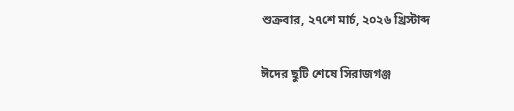শুক্রবার, ২৭শে মার্চ, ২০২৬ খ্রিস্টাব্দ

ঈদের ছুটি শেষে সিরাজগঞ্জ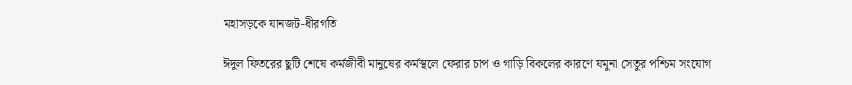মহাসড়কে যানজট-ধীরগতি

ঈদুল ফিতরের ছুটি শেষে কর্মজীবী মানুষের কর্মস্থলে ফেরার চাপ ও গাড়ি বিকলের কারণে যমুনা সেতুর পশ্চিম সংযোগ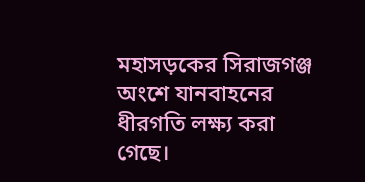মহাসড়কের সিরাজগঞ্জ অংশে যানবাহনের ধীরগতি লক্ষ্য করা গেছে।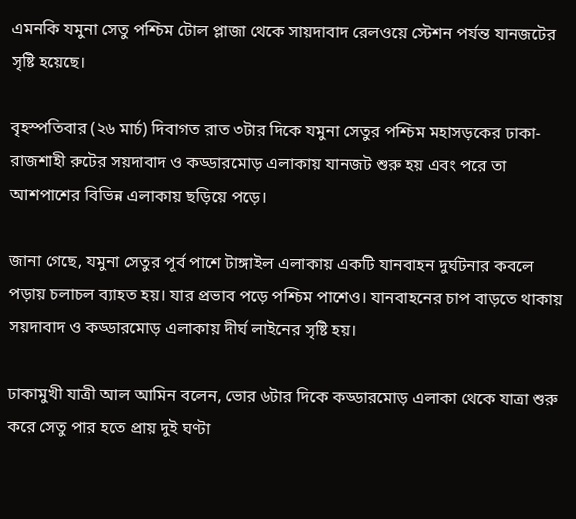এমনকি যমুনা সেতু পশ্চিম টোল প্লাজা থেকে সায়দাবাদ রেলওয়ে স্টেশন পর্যন্ত যানজটের সৃষ্টি হয়েছে।

বৃহস্পতিবার (২৬ মার্চ) দিবাগত রাত ৩টার দিকে যমুনা সেতুর পশ্চিম মহাসড়কের ঢাকা-রাজশাহী রুটের সয়দাবাদ ও কড্ডারমোড় এলাকায় যানজট শুরু হয় এবং পরে তা আশপাশের বিভিন্ন এলাকায় ছড়িয়ে পড়ে।

জানা গেছে, যমুনা সেতুর পূর্ব পাশে টাঙ্গাইল এলাকায় একটি যানবাহন দুর্ঘটনার কবলে পড়ায় চলাচল ব্যাহত হয়। যার প্রভাব পড়ে পশ্চিম পাশেও। যানবাহনের চাপ বাড়তে থাকায় সয়দাবাদ ও কড্ডারমোড় এলাকায় দীর্ঘ লাইনের সৃষ্টি হয়।

ঢাকামুখী যাত্রী আল আমিন বলেন, ভোর ৬টার দিকে কড্ডারমোড় এলাকা থেকে যাত্রা শুরু করে সেতু পার হতে প্রায় দুই ঘণ্টা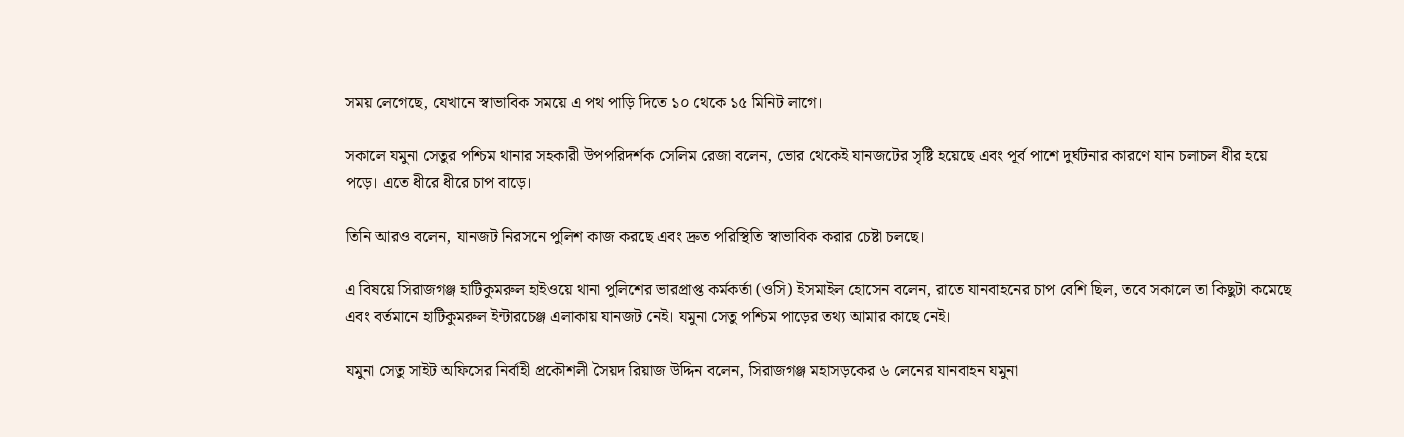সময় লেগেছে, যেখানে স্বাভাবিক সময়ে এ পথ পাড়ি দিতে ১০ থেকে ১৫ মিনিট লাগে।

সকালে যমুনা সেতুর পশ্চিম থানার সহকারী উপপরিদর্শক সেলিম রেজা বলেন, ভোর থেকেই যানজটের সৃষ্টি হয়েছে এবং পূর্ব পাশে দুর্ঘটনার কারণে যান চলাচল ধীর হয়ে পড়ে। এতে ধীরে ধীরে চাপ বাড়ে।

তিনি আরও বলেন, যানজট নিরসনে পুলিশ কাজ করছে এবং দ্রুত পরিস্থিতি স্বাভাবিক করার চেষ্টা চলছে।

এ বিষয়ে সিরাজগঞ্জ হাটিকুমরুল হাইওয়ে থানা পুলিশের ভারপ্রাপ্ত কর্মকর্তা (ওসি) ইসমাইল হোসেন বলেন, রাতে যানবাহনের চাপ বেশি ছিল, তবে সকালে তা কিছুটা কমেছে এবং বর্তমানে হাটিকুমরুল ইন্টারচেঞ্জ এলাকায় যানজট নেই। যমুনা সেতু পশ্চিম পাড়ের তথ্য আমার কাছে নেই।

যমুনা সেতু সাইট অফিসের নির্বাহী প্রকৌশলী সৈয়দ রিয়াজ উদ্দিন বলেন, সিরাজগঞ্জ মহাসড়কের ৬ লেনের যানবাহন যমুনা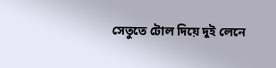সেতুতে টোল দিয়ে দুই লেনে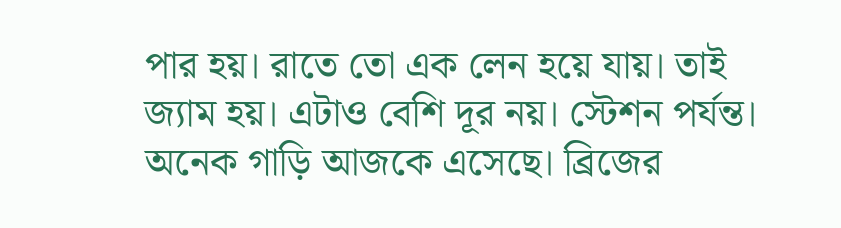পার হয়। রাতে তো এক লেন হয়ে যায়। তাই জ্যাম হয়। এটাও বেশি দূর নয়। স্টেশন পর্যন্ত। অনেক গাড়ি আজকে এসেছে। ব্রিজের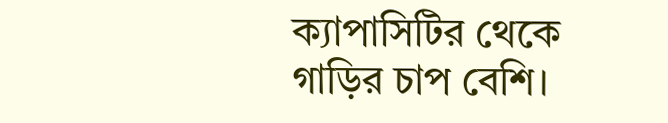ক্যাপাসিটির থেকে গাড়ির চাপ বেশি।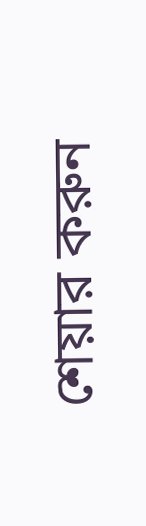শেয়ার করুন